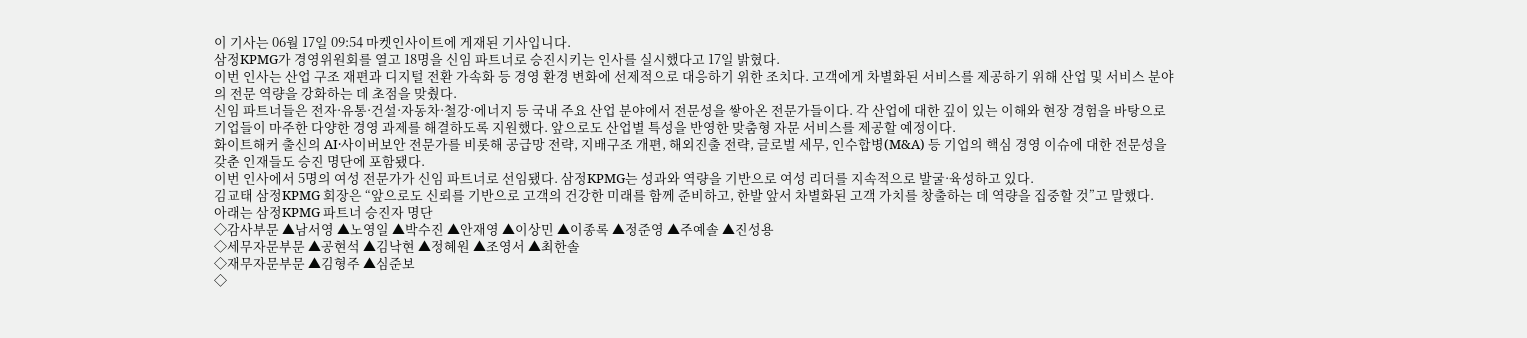이 기사는 06월 17일 09:54 마켓인사이트에 게재된 기사입니다.
삼정KPMG가 경영위원회를 열고 18명을 신임 파트너로 승진시키는 인사를 실시했다고 17일 밝혔다.
이번 인사는 산업 구조 재편과 디지털 전환 가속화 등 경영 환경 변화에 선제적으로 대응하기 위한 조치다. 고객에게 차별화된 서비스를 제공하기 위해 산업 및 서비스 분야의 전문 역량을 강화하는 데 초점을 맞췄다.
신임 파트너들은 전자·유통·건설·자동차·철강·에너지 등 국내 주요 산업 분야에서 전문성을 쌓아온 전문가들이다. 각 산업에 대한 깊이 있는 이해와 현장 경험을 바탕으로 기업들이 마주한 다양한 경영 과제를 해결하도록 지원했다. 앞으로도 산업별 특성을 반영한 맞춤형 자문 서비스를 제공할 예정이다.
화이트해커 출신의 AI·사이버보안 전문가를 비롯해 공급망 전략, 지배구조 개편, 해외진출 전략, 글로벌 세무, 인수합병(M&A) 등 기업의 핵심 경영 이슈에 대한 전문성을 갖춘 인재들도 승진 명단에 포함됐다.
이번 인사에서 5명의 여성 전문가가 신임 파트너로 선임됐다. 삼정KPMG는 성과와 역량을 기반으로 여성 리더를 지속적으로 발굴·육성하고 있다.
김교태 삼정KPMG 회장은 “앞으로도 신뢰를 기반으로 고객의 건강한 미래를 함께 준비하고, 한발 앞서 차별화된 고객 가치를 창출하는 데 역량을 집중할 것”고 말했다.
아래는 삼정KPMG 파트너 승진자 명단
◇감사부문 ▲남서영 ▲노영일 ▲박수진 ▲안재영 ▲이상민 ▲이종록 ▲정준영 ▲주예솔 ▲진성용
◇세무자문부문 ▲공현석 ▲김낙현 ▲정혜원 ▲조영서 ▲최한솔
◇재무자문부문 ▲김형주 ▲심준보
◇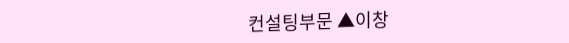컨설팅부문 ▲이창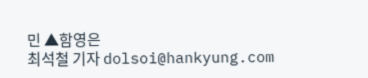민 ▲함영은
최석철 기자 dolsoi@hankyung.com